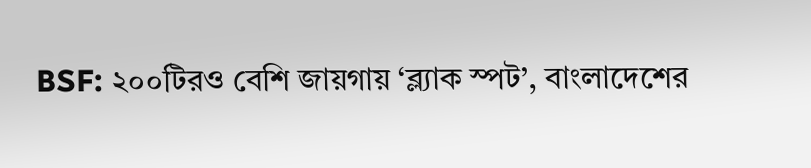BSF: ২০০টিরও বেশি জায়গায় ‘ব্ল্যাক স্পট’, বাংলাদেশের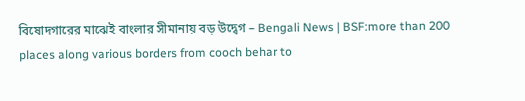বিষোদগারের মাঝেই বাংলার সীমানায় বড় উদ্বেগ – Bengali News | BSF:more than 200 places along various borders from cooch behar to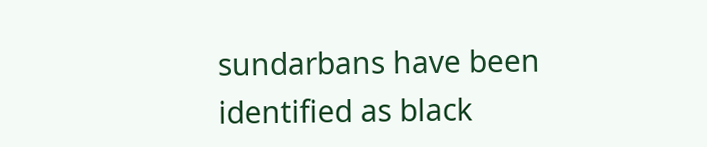sundarbans have been identified as black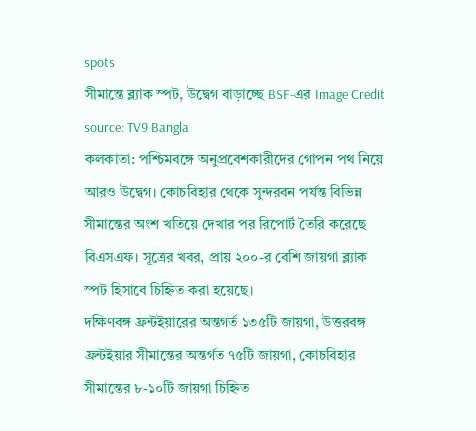spots
সীমান্তে ব্ল্যাক স্পট, উদ্বেগ বাড়াচ্ছে BSF-এর Image Credit source: TV9 Bangla
কলকাতা: পশ্চিমবঙ্গে অনুপ্রবেশকারীদের গোপন পথ নিয়ে আরও উদ্বেগ। কোচবিহার থেকে সুন্দরবন পর্যন্ত বিভিন্ন সীমান্তের অংশ খতিয়ে দেখার পর রিপোর্ট তৈরি করেছে বিএসএফ। সূত্রের খবর, প্রায় ২০০-র বেশি জায়গা ব্ল্যাক স্পট হিসাবে চিহ্নিত করা হয়েছে।
দক্ষিণবঙ্গ ফ্রন্টইয়ারের অন্তগর্ত ১৩৫টি জায়গা, উত্তরবঙ্গ ফ্রন্টইয়ার সীমান্তের অন্তর্গত ৭৫টি জায়গা, কোচবিহার সীমান্তের ৮-১০টি জায়গা চিহ্নিত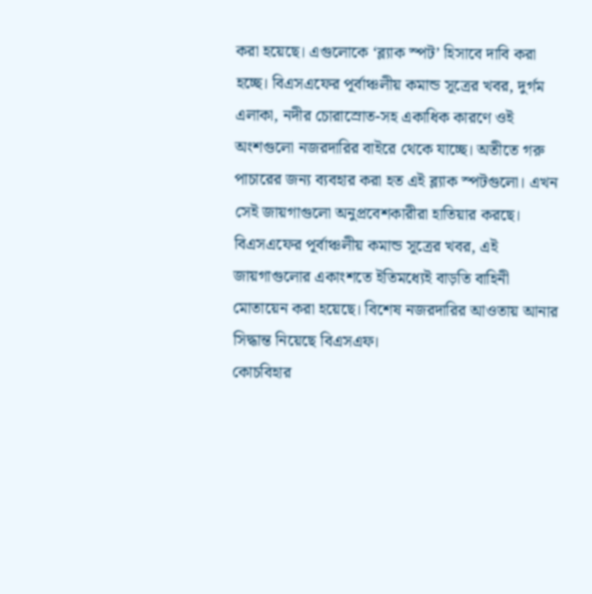করা হয়েছে। এগুলোকে ‘ব্ল্যাক স্পট’ হিসাবে দাবি করা হচ্ছে। বিএসএফের পূর্বাঞ্চলীয় কমান্ড সূত্রের খবর, দুর্গম এলাকা, নদীর চোরাস্রোত-সহ একাধিক কারণে ওই অংশগুলো নজরদারির বাইরে থেকে যাচ্ছে। অতীতে গরু পাচারের জন্য ব্যবহার করা হত এই ব্ল্যাক স্পটগুলো। এখন সেই জায়গাগুলো অনুপ্রবেশকারীরা হাতিয়ার করছে। বিএসএফের পূর্বাঞ্চলীয় কমান্ড সূত্রের খবর, এই জায়গাগুলোর একাংশতে ইতিমধ্যেই বাড়তি বাহিনী মোতায়েন করা হয়েছে। বিশেষ নজরদারির আওতায় আনার সিদ্ধান্ত নিয়েছে বিএসএফ।
কোচবিহার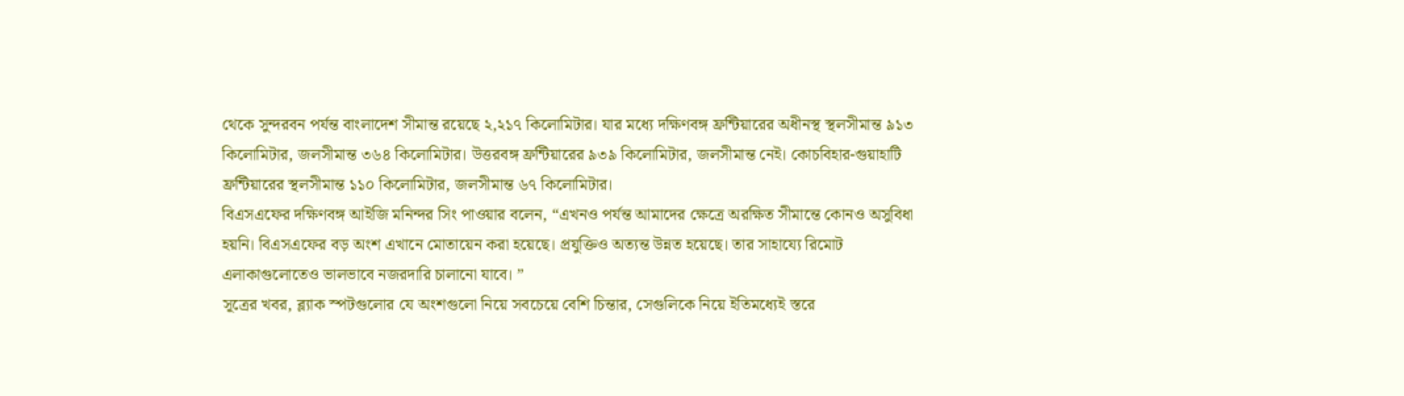থেকে সুন্দরবন পর্যন্ত বাংলাদেশ সীমান্ত রয়েছে ২,২১৭ কিলোমিটার। যার মধ্যে দক্ষিণবঙ্গ ফ্রন্টিয়ারের অধীনস্থ স্থলসীমান্ত ৯১৩ কিলোমিটার, জলসীমান্ত ৩৬৪ কিলোমিটার। উত্তরবঙ্গ ফ্রন্টিয়ারের ৯৩৯ কিলোমিটার, জলসীমান্ত নেই। কোচবিহার-গুয়াহাটি ফ্রন্টিয়ারের স্থলসীমান্ত ১১০ কিলোমিটার, জলসীমান্ত ৬৭ কিলোমিটার।
বিএসএফের দক্ষিণবঙ্গ আইজি মনিন্দর সিং পাওয়ার বলেন, “এখনও পর্যন্ত আমাদের ক্ষেত্রে অরক্ষিত সীমান্তে কোনও অসুবিধা হয়নি। বিএসএফের বড় অংশ এখানে মোতায়েন করা হয়েছে। প্রযুক্তিও অত্যন্ত উন্নত হয়েছে। তার সাহায্যে রিমোট এলাকাগুলোতেও ভালভাবে নজরদারি চালানো যাবে। ”
সূত্রের খবর, ব্ল্যাক স্পটগুলোর যে অংশগুলো নিয়ে সবচেয়ে বেশি চিন্তার, সেগুলিকে নিয়ে ইতিমধ্যেই স্তরে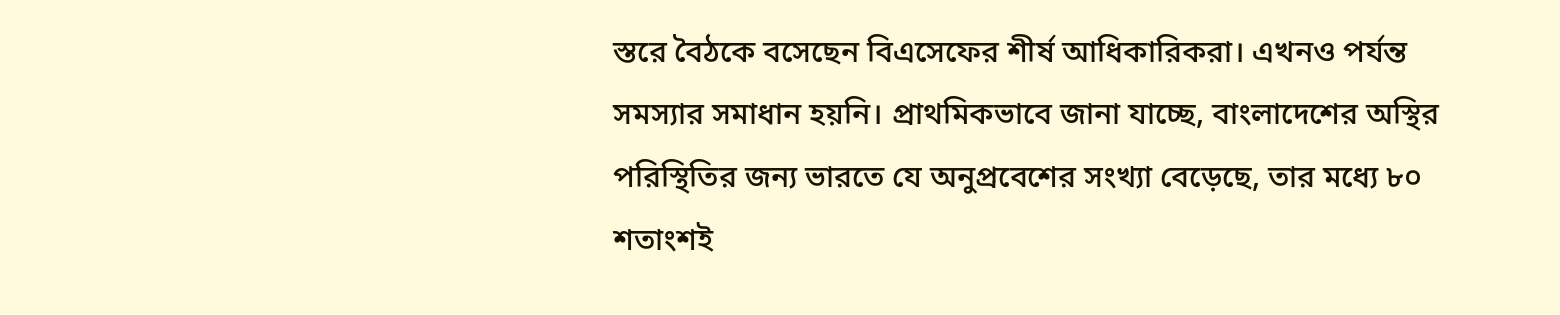স্তরে বৈঠকে বসেছেন বিএসেফের শীর্ষ আধিকারিকরা। এখনও পর্যন্ত সমস্যার সমাধান হয়নি। প্রাথমিকভাবে জানা যাচ্ছে, বাংলাদেশের অস্থির পরিস্থিতির জন্য ভারতে যে অনুপ্রবেশের সংখ্যা বেড়েছে, তার মধ্যে ৮০ শতাংশই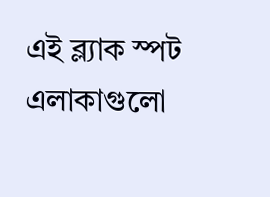এই ব্ল্যাক স্পট এলাকাগুলো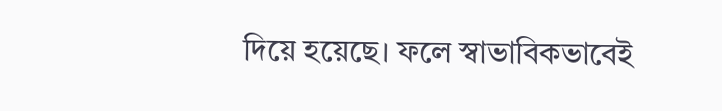দিয়ে হয়েছে। ফলে স্বাভাবিকভাবেই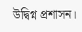উদ্বিগ্ন প্রশাসন।